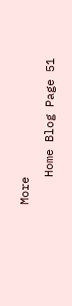More
    Home Blog Page 51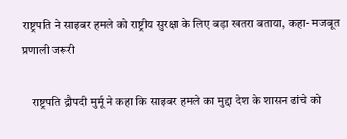राष्ट्रपति ने साइबर हमले को राष्ट्रीय सुरक्षा के लिए बड़ा खतरा बताया, कहा- मजबूत प्रणाली जरूरी

    राष्ट्रपति द्रौपदी मुर्मू ने कहा कि साइबर हमले का मुद्दा देश के शासन ढांचे को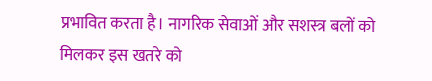प्रभावित करता है। नागरिक सेवाओं और सशस्त्र बलों को मिलकर इस खतरे को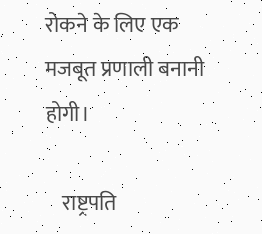रोकने के लिए एक मजबूत प्रणाली बनानी होगी।

    राष्ट्रपति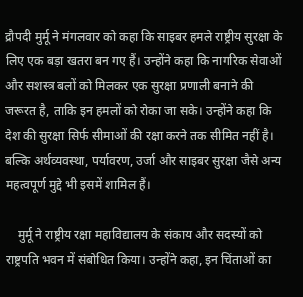द्रौपदी मुर्मू ने मंगलवार को कहा कि साइबर हमले राष्ट्रीय सुरक्षा के लिए एक बड़ा खतरा बन गए हैं। उन्होंने कहा कि नागरिक सेवाओं और सशस्त्र बलों को मिलकर एक सुरक्षा प्रणाली बनाने की जरूरत है, ताकि इन हमलों को रोका जा सके। उन्होंने कहा कि देश की सुरक्षा सिर्फ सीमाओं की रक्षा करने तक सीमित नहीं है। बल्कि अर्थव्यवस्था, पर्यावरण, उर्जा और साइबर सुरक्षा जैसे अन्य महत्वपूर्ण मुद्दे भी इसमें शामिल हैं।

    मुर्मू ने राष्ट्रीय रक्षा महाविद्यालय के संकाय और सदस्यों को राष्ट्रपति भवन में संबोधित किया। उन्होंने कहा, इन चिंताओं का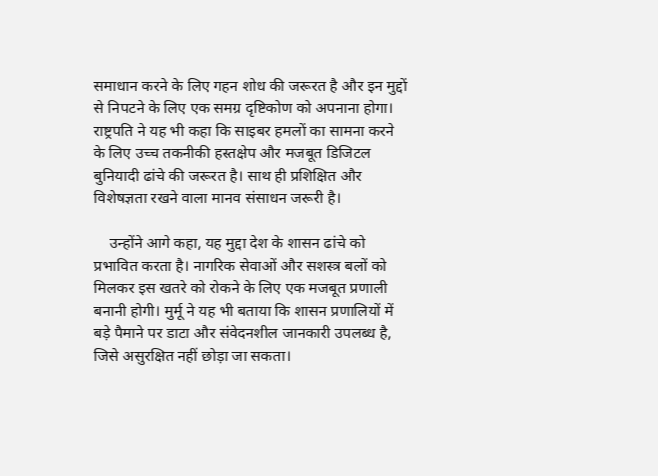समाधान करने के लिए गहन शोध की जरूरत है और इन मुद्दों से निपटने के लिए एक समग्र दृष्टिकोण को अपनाना होगा। राष्ट्रपति ने यह भी कहा कि साइबर हमलों का सामना करने के लिए उच्च तकनीकी हस्तक्षेप और मजबूत डिजिटल बुनियादी ढांचे की जरूरत है। साथ ही प्रशिक्षित और विशेषज्ञता रखने वाला मानव संसाधन जरूरी है।

    उन्होंने आगे कहा, यह मुद्दा देश के शासन ढांचे को प्रभावित करता है। नागरिक सेवाओं और सशस्त्र बलों को मिलकर इस खतरे को रोकने के लिए एक मजबूत प्रणाली बनानी होगी। मुर्मू ने यह भी बताया कि शासन प्रणालियों में बड़े पैमाने पर डाटा और संवेदनशील जानकारी उपलब्ध है, जिसे असुरक्षित नहीं छोड़ा जा सकता।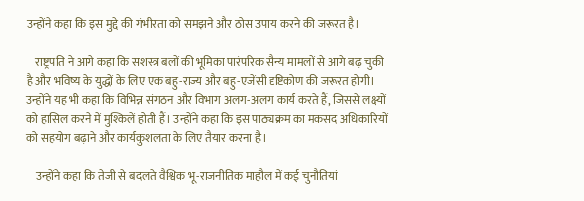उन्होंने कहा कि इस मुद्दे की गंभीरता को समझने और ठोस उपाय करने की जरूरत है।

    राष्ट्रपति ने आगे कहा कि सशस्त्र बलों की भूमिका पारंपरिक सैन्य मामलों से आगे बढ़ चुकी है और भविष्य के युद्धों के लिए एक बहु-राज्य और बहु-एजेंसी दृष्टिकोण की जरूरत होगी। उन्होंने यह भी कहा कि विभिन्न संगठन और विभाग अलग-अलग कार्य करते हैं, जिससे लक्ष्यों को हासिल करने में मुश्किलें होती हैं। उन्होंने कहा कि इस पाठ्यक्रम का मकसद अधिकारियों को सहयोग बढ़ाने और कार्यकुशलता के लिए तैयार करना है।

    उन्होंने कहा कि तेजी से बदलते वैश्विक भू-राजनीतिक माहौल में कई चुनौतियां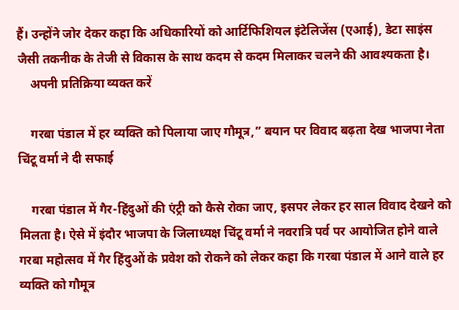हैं। उन्होंने जोर देकर कहा कि अधिकारियों को आर्टिफिशियल इंटेलिजेंस (एआई), डेटा साइंस जैसी तकनीक के तेजी से विकास के साथ कदम से कदम मिलाकर चलने की आवश्यकता है।
    अपनी प्रतिक्रिया व्यक्त करें

    गरबा पंडाल में हर व्यक्ति को पिलाया जाए गौमूत्र,” बयान पर विवाद बढ़ता देख भाजपा नेता चिंटू वर्मा ने दी सफाई

    गरबा पंडाल में गैर-हिंदुओं की एंट्री को कैसे रोका जाए, इसपर लेकर हर साल विवाद देखने को मिलता है। ऐसे में इंदौर भाजपा के जिलाध्यक्ष चिंटू वर्मा ने नवरात्रि पर्व पर आयोजित होने वाले गरबा महोत्सव में गैर हिंदुओं के प्रवेश को रोकने को लेकर कहा कि गरबा पंडाल में आने वाले हर व्यक्ति को गौमूत्र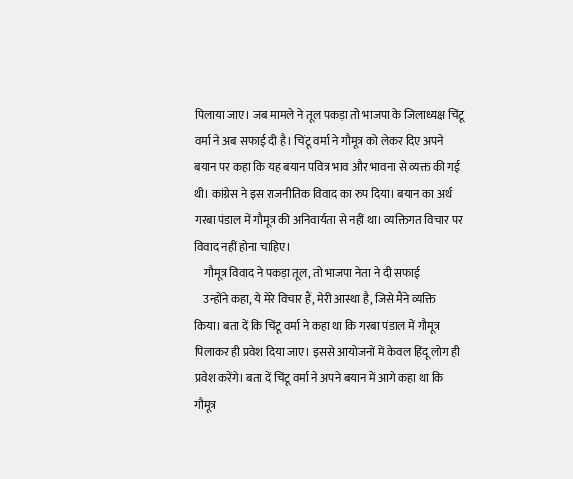पिलाया जाए। जब मामले ने तूल पकड़ा तो भाजपा के जिलाध्यक्ष चिंटू वर्मा ने अब सफाई दी है। चिंटू वर्मा ने गौमूत्र को लेकर दिए अपने बयान पर कहा कि यह बयान पवित्र भाव और भावना से व्यक्त की गई थी। कांग्रेस ने इस राजनीतिक विवाद का रुप दिया। बयान का अर्थ गरबा पंडाल में गौमूत्र की अनिवार्यता से नहीं था। व्यक्तिगत विचार पर विवाद नहीं होना चाहिए।
    गौमूत्र विवाद ने पकड़ा तूल, तो भाजपा नेता ने दी सफाई
    उन्होंने कहा, ये मेरे विचार हैं, मेरी आस्था है, जिसे मैंने व्यक्ति किया। बता दें कि चिंटू वर्मा ने कहा था कि गरबा पंडाल में गौमूत्र पिलाकर ही प्रवेश दिया जाए। इससे आयोजनों में केवल हिंदू लोग ही प्रवेश करेंगे। बता दें चिंटू वर्मा ने अपने बयान में आगे कहा था कि गौमूत्र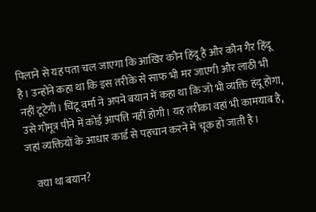पिलाने से यह पता चल जाएगा कि आखिर कौन हिंदू है और कौन गैर हिंदू है। उन्होंने कहा था कि इस तरीके से साफ भी मर जाएगी और लाठी भी नहीं टूटेगी। चिंटू वर्मा ने अपने बयान में कहा था कि जो भी व्यक्ति हंदू होगा, उसे गौमूत्र पीने में कोई आपत्ति नहीं होगी। यह तरीका वहां भी कामयाब है, जहां व्यक्तियों के आधार कार्ड से पहचान करने में चूक हो जाती है।

    क्या था बयान?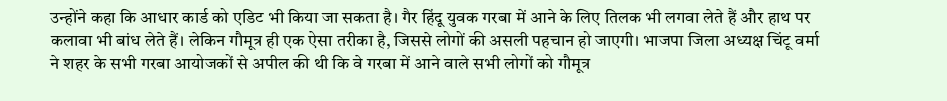उन्होंने कहा कि आधार कार्ड को एडिट भी किया जा सकता है। गैर हिंदू युवक गरबा में आने के लिए तिलक भी लगवा लेते हैं और हाथ पर कलावा भी बांध लेते हैं। लेकिन गौमूत्र ही एक ऐसा तरीका है, जिससे लोगों की असली पहचान हो जाएगी। भाजपा जिला अध्यक्ष चिंटू वर्मा ने शहर के सभी गरबा आयोजकों से अपील की थी कि वे गरबा में आने वाले सभी लोगों को गौमूत्र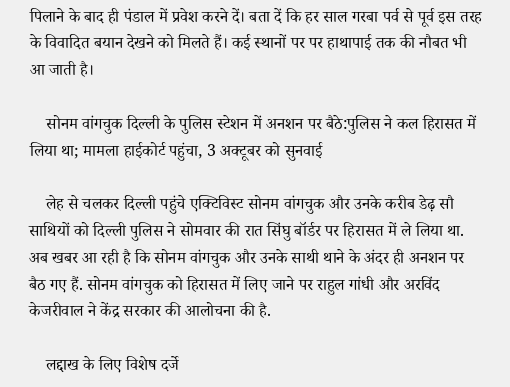पिलाने के बाद ही पंडाल में प्रवेश करने दें। बता दें कि हर साल गरबा पर्व से पूर्व इस तरह के विवादित बयान देखने को मिलते हैं। कई स्थानों पर पर हाथापाई तक की नौबत भी आ जाती है।

    सोनम वांगचुक दिल्ली के पुलिस स्टेशन में अनशन पर बैठे:पुलिस ने कल हिरासत में लिया था; मामला हाईकोर्ट पहुंचा, 3 अक्टूबर को सुनवाई

    लेह से चलकर दिल्ली पहुंचे एक्टिविस्ट सोनम वांगचुक और उनके करीब डेढ़ सौ साथियों को दिल्ली पुलिस ने सोमवार की रात सिंघु बॉर्डर पर हिरासत में ले लिया था. अब खबर आ रही है कि सोनम वांगचुक और उनके साथी थाने के अंदर ही अनशन पर बैठ गए हैं. सोनम वांगचुक को हिरासत में लिए जाने पर राहुल गांधी और अरविंद केजरीवाल ने केंद्र सरकार की आलोचना की है.

    लद्दाख के लिए विशेष दर्जे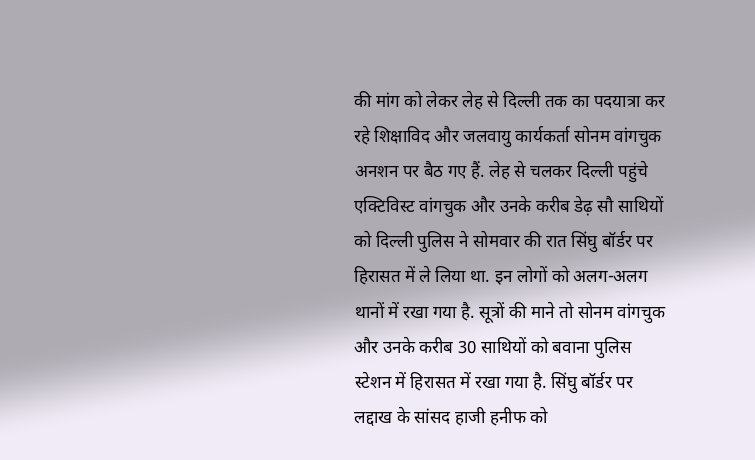की मांग को लेकर लेह से दिल्ली तक का पदयात्रा कर रहे शिक्षाविद और जलवायु कार्यकर्ता सोनम वांगचुक अनशन पर बैठ गए हैं. लेह से चलकर दिल्ली पहुंचे एक्टिविस्ट वांगचुक और उनके करीब डेढ़ सौ साथियों को दिल्ली पुलिस ने सोमवार की रात सिंघु बॉर्डर पर हिरासत में ले लिया था. इन लोगों को अलग-अलग थानों में रखा गया है. सूत्रों की माने तो सोनम वांगचुक और उनके करीब 30 साथियों को बवाना पुलिस स्टेशन में हिरासत में रखा गया है. सिंघु बॉर्डर पर लद्दाख के सांसद हाजी हनीफ को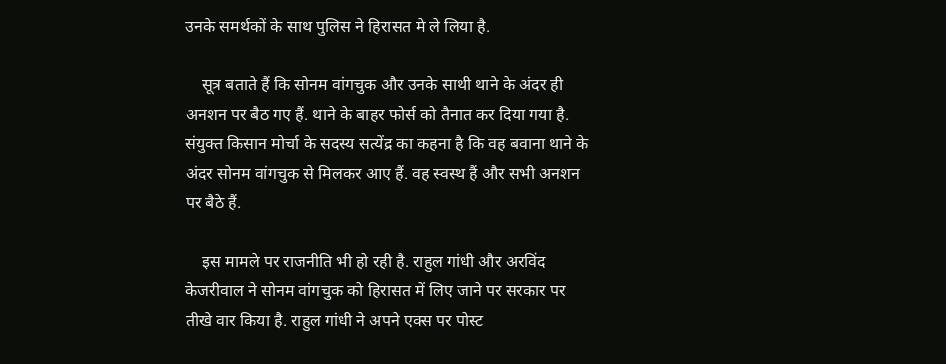उनके समर्थकों के साथ पुलिस ने हिरासत मे ले लिया है.

    सूत्र बताते हैं कि सोनम वांगचुक और उनके साथी थाने के अंदर ही अनशन पर बैठ गए हैं. थाने के बाहर फोर्स को तैनात कर दिया गया है. संयुक्त किसान मोर्चा के सदस्य सत्येंद्र का कहना है कि वह बवाना थाने के अंदर सोनम वांगचुक से मिलकर आए हैं. वह स्वस्थ हैं और सभी अनशन पर बैठे हैं.

    इस मामले पर राजनीति भी हो रही है. राहुल गांधी और अरविंद केजरीवाल ने सोनम वांगचुक को हिरासत में लिए जाने पर सरकार पर तीखे वार किया है. राहुल गांधी ने अपने एक्स पर पोस्ट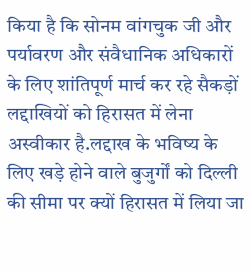किया है कि सोनम वांगचुक जी और पर्यावरण और संवैधानिक अधिकारों के लिए शांतिपूर्ण मार्च कर रहे सैकड़ों लद्दाखियों को हिरासत में लेना अस्वीकार है.लद्दाख के भविष्य के लिए खड़े होने वाले बुजुर्गों को दिल्ली की सीमा पर क्यों हिरासत में लिया जा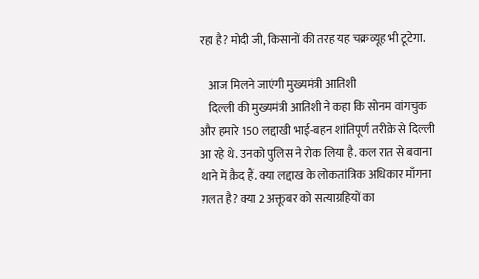रहा है? मोदी जी, किसानों की तरह यह चक्रव्यूह भी टूटेगा.

    आज मिलने जाएंगी मुख्यमंत्री आतिशी
    दिल्ली की मुख्यमंत्री आतिशी ने कहा कि सोनम वांगचुक और हमारे 150 लद्दाखी भाई-बहन शांतिपूर्ण तरीक़े से दिल्ली आ रहे थे. उनको पुलिस ने रोक लिया है. कल रात से बवाना थाने में क़ैद हैं. क्या लद्दाख के लोकतांत्रिक अधिकार माँगना ग़लत है? क्या 2 अक्तूबर को सत्याग्रहियों का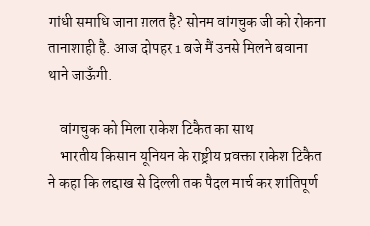गांधी समाधि जाना ग़लत है? सोनम वांगचुक जी को रोकना तानाशाही है. आज दोपहर 1 बजे मैं उनसे मिलने बवाना थाने जाऊँगी.

    वांगचुक को मिला राकेश टिकैत का साथ
    भारतीय किसान यूनियन के राष्ट्रीय प्रवक्ता राकेश टिकैत ने कहा कि लद्दाख से दिल्ली तक पैदल मार्च कर शांतिपूर्ण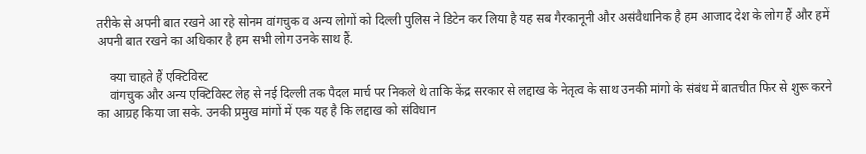तरीके से अपनी बात रखने आ रहे सोनम वांगचुक व अन्य लोगों को दिल्ली पुलिस ने डिटेन कर लिया है यह सब गैरकानूनी और असंवैधानिक है हम आजाद देश के लोग हैं और हमें अपनी बात रखने का अधिकार है हम सभी लोग उनके साथ हैं.

    क्या चाहते हैं एक्टिविस्ट
    वांगचुक और अन्य एक्टिविस्ट लेह से नई दिल्ली तक पैदल मार्च पर निकले थे ताकि केंद्र सरकार से लद्दाख के नेतृत्व के साथ उनकी मांगो के संबंध में बातचीत फिर से शुरू करने का आग्रह किया जा सके. उनकी प्रमुख मांगों में एक यह है कि लद्दाख को संविधान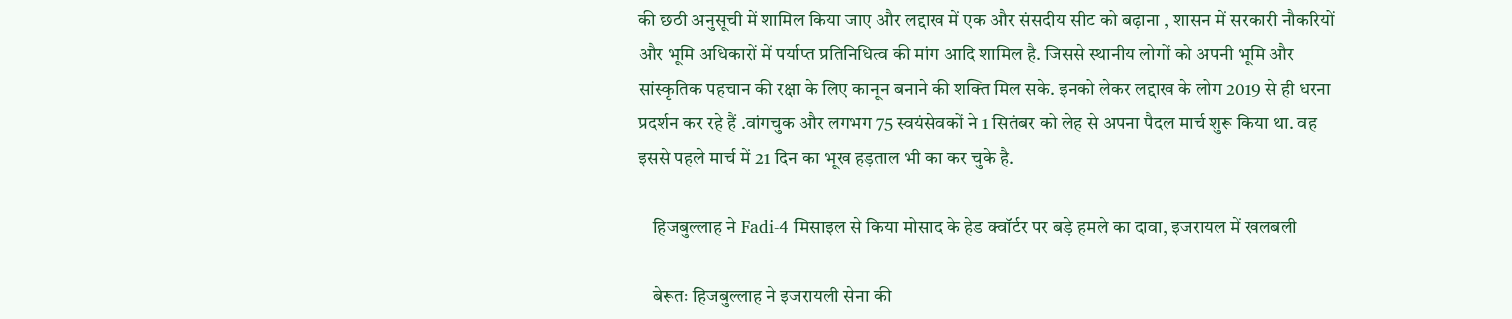की छठी अनुसूची में शामिल किया जाए और लद्दाख में एक और संसदीय सीट को बढ़ाना , शासन में सरकारी नौकरियों और भूमि अधिकारों में पर्याप्त प्रतिनिधित्व की मांग आदि शामिल है. जिससे स्थानीय लोगों को अपनी भूमि और सांस्कृतिक पहचान की रक्षा के लिए कानून बनाने की शक्ति मिल सके. इनको लेकर लद्दाख के लोग 2019 से ही धरना प्रदर्शन कर रहे हैं .वांगचुक और लगभग 75 स्वयंसेवकों ने 1 सितंबर को लेह से अपना पैदल मार्च शुरू किया था. वह इससे पहले मार्च में 21 दिन का भूख हड़ताल भी का कर चुके है.

    हिजबुल्लाह ने Fadi-4 मिसाइल से किया मोसाद के हेड क्वॉर्टर पर बड़े हमले का दावा, इजरायल में खलबली

    बेरूतः हिजबुल्लाह ने इजरायली सेना की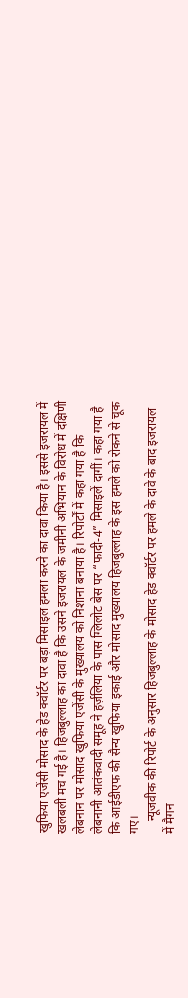खुफिया एजेंसी मोसाद के हेड क्वॉर्टर पर बड़ा मिसाइल हमला करने का दावा किया है। इससे इजरायल में खलबली मच गई है। हिजबुल्लाह का दावा है कि उसने इजरायल के जमीनी अभियान के विरोध में दक्षिणी लेबनान पर मोसाद खुफिया एजेंसी के मुख्यालय को निशाना बनाया है। रिपोर्टों में कहा गया है कि लेबनानी आतंकवादी समूह ने हर्ज़लिया के पास ग्लिलोट बेस पर “फादी-4” मिसाइलें दागीं। कहा गया है कि आईडीएफ की सैन्य खुफिया इकाई और मोसाद मुख्यालय हिजबुल्लाह के इस हमले को रोकने से चूक गए।
    न्यूजवीक की रिपोर्ट के अनुसार हिजबुल्लाह के मोसाद हेड क्वॉर्टर पर हमले के दावे के बाद इजरायल में मैगन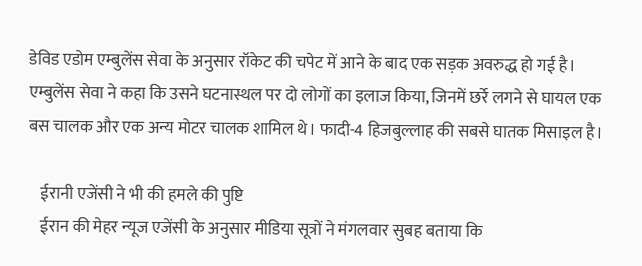डेविड एडोम एम्बुलेंस सेवा के अनुसार रॉकेट की चपेट में आने के बाद एक सड़क अवरुद्ध हो गई है। एम्बुलेंस सेवा ने कहा कि उसने घटनास्थल पर दो लोगों का इलाज किया, जिनमें छर्रे लगने से घायल एक बस चालक और एक अन्य मोटर चालक शामिल थे। फादी-4 हिजबुल्लाह की सबसे घातक मिसाइल है।

    ईरानी एजेंसी ने भी की हमले की पुष्टि
    ईरान की मेहर न्यूज एजेंसी के अनुसार मीडिया सूत्रों ने मंगलवार सुबह बताया कि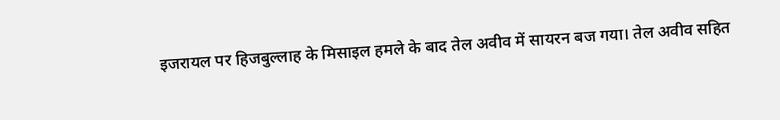इजरायल पर हिजबुल्लाह के मिसाइल हमले के बाद तेल अवीव में सायरन बज गया। तेल अवीव सहित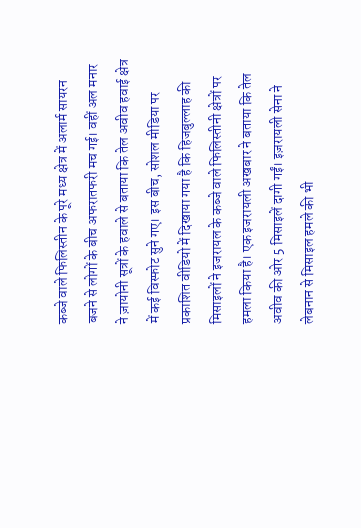कब्जे वाले फिलिस्तीन के पूरे मध्य क्षेत्र में अलार्म सायरन बजने से लोगों के बीच अफरातफरी मच गई। वहीं अल मनार ने ज़ायोनी सूत्रों के हवाले से बताया कि तेल अवीव हवाई क्षेत्र में कई विस्फोट सुने गए। इस बीच, सोशल मीडिया पर प्रकाशित वीडियो में दिखाया गया है कि हिजबुल्लाह की मिसाइलों ने इजरायल के कब्जे वाले फिलिस्तीनी क्षेत्रों पर हमला किया है। एक इजरायली अखबार ने बताया कि तेल अवीव की ओर 5 मिसाइलें दागी गईं। इज़रायली सेना ने लेबनान से मिसाइल हमले की भी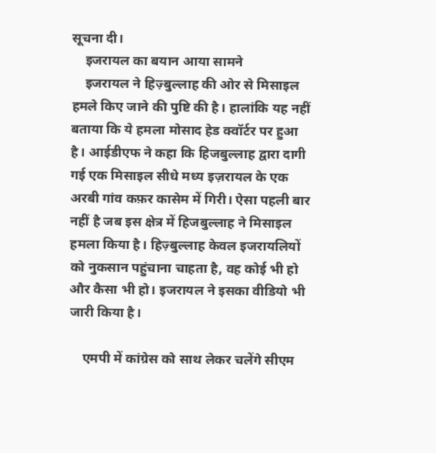सूचना दी।
    इजरायल का बयान आया सामने
    इजरायल ने हिज़्बुल्लाह की ओर से मिसाइल हमले किए जाने की पुष्टि की है। हालांकि यह नहीं बताया कि ये हमला मोसाद हेड क्वॉर्टर पर हुआ है। आईडीएफ ने कहा कि हिजबुल्लाह द्वारा दागी गई एक मिसाइल सीधे मध्य इज़रायल के एक अरबी गांव कफ़र कासेम में गिरी। ऐसा पहली बार नहीं है जब इस क्षेत्र में हिजबुल्लाह ने मिसाइल हमला किया है। हिज़्बुल्लाह केवल इजरायलियों को नुकसान पहुंचाना चाहता है, वह कोई भी हो और कैसा भी हो। इजरायल ने इसका वीडियो भी जारी किया है।

    एमपी में कांग्रेस को साथ लेकर चलेंगे सीएम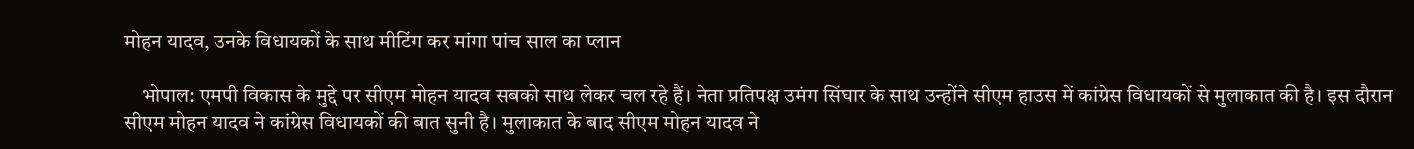मोहन यादव, उनके विधायकों के साथ मीटिंग कर मांगा पांच साल का प्लान

    भोपाल: एमपी विकास के मुद्दे पर सीएम मोहन यादव सबको साथ लेकर चल रहे हैं। नेता प्रतिपक्ष उमंग सिंघार के साथ उन्होंने सीएम हाउस में कांग्रेस विधायकों से मुलाकात की है। इस दौरान सीएम मोहन यादव ने कांग्रेस विधायकों की बात सुनी है। मुलाकात के बाद सीएम मोहन यादव ने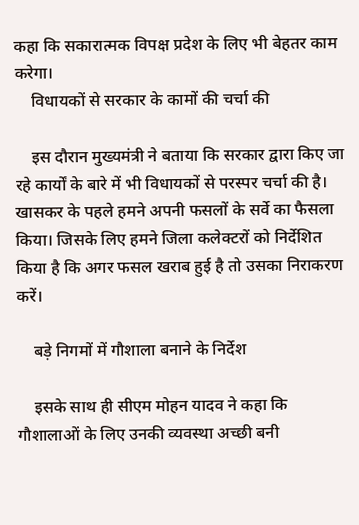कहा कि सकारात्मक विपक्ष प्रदेश के लिए भी बेहतर काम करेगा।
    विधायकों से सरकार के कामों की चर्चा की

    इस दौरान मुख्यमंत्री ने बताया कि सरकार द्वारा किए जा रहे कार्यों के बारे में भी विधायकों से परस्पर चर्चा की है। खासकर के पहले हमने अपनी फसलों के सर्वे का फैसला किया। जिसके लिए हमने जिला कलेक्टरों को निर्देशित किया है कि अगर फसल खराब हुई है तो उसका निराकरण करें।

    बड़े निगमों में गौशाला बनाने के निर्देश

    इसके साथ ही सीएम मोहन यादव ने कहा कि गौशालाओं के लिए उनकी व्यवस्था अच्छी बनी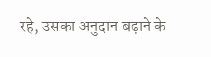रहे, उसका अनुदान बढ़ाने के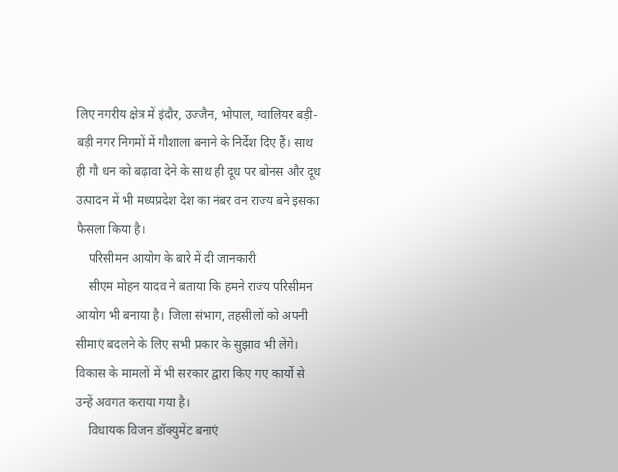लिए नगरीय क्षेत्र में इंदौर, उज्जैन, भोपाल, ग्वालियर बड़ी-बड़ी नगर निगमों में गौशाला बनाने के निर्देश दिए हैं। साथ ही गौ धन को बढ़ावा देने के साथ ही दूध पर बोनस और दूध उत्पादन में भी मध्यप्रदेश देश का नंबर वन राज्य बने इसका फैसला किया है।
    परिसीमन आयोग के बारे में दी जानकारी
    सीएम मोहन यादव ने बताया कि हमने राज्य परिसीमन आयोग भी बनाया है। जिला संभाग, तहसीलों को अपनी सीमाएं बदलने के लिए सभी प्रकार के सुझाव भी लेंगे। विकास के मामलों में भी सरकार द्वारा किए गए कार्यो से उन्हें अवगत कराया गया है।
    विधायक विजन डॉक्युमेंट बनाएं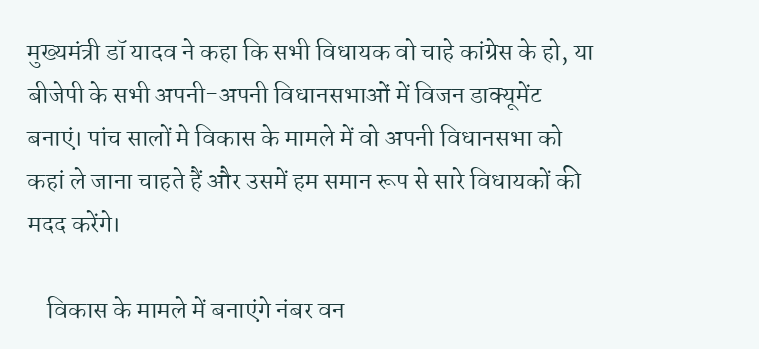मुख्यमंत्री डॉ यादव ने कहा कि सभी विधायक वो चाहे कांग्रेस के हो, या बीजेपी के सभी अपनी-अपनी विधानसभाओं में विजन डाक्यूमेंट बनाएं। पांच सालों मे विकास के मामले में वो अपनी विधानसभा को कहां ले जाना चाहते हैं और उसमें हम समान रूप से सारे विधायकों की मदद करेंगे।

    विकास के मामले में बनाएंगे नंबर वन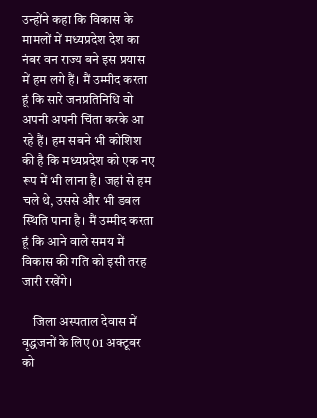उन्होंने कहा कि विकास के मामलों में मध्यप्रदेश देश का नंबर वन राज्य बने इस प्रयास में हम लगे हैं। मैं उम्मीद करता हूं कि सारे जनप्रतिनिधि वो अपनी अपनी चिंता करके आ रहे हैं। हम सबने भी कोशिश की है कि मध्यप्रदेश को एक नए रूप में भी लाना है। जहां से हम चले थे, उससे और भी डबल स्थिति पाना है। मैं उम्मीद करता हूं कि आने वाले समय में विकास की गति को इसी तरह जारी रखेंगे।

    जिला अस्पताल देवास में वृद्धजनों के लिए 01 अक्टूबर को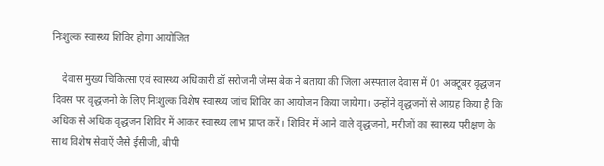निःशुल्क स्वास्थ्य शिविर होगा आयोजित

    देवास मुख्य चिकित्सा एवं स्वास्थ्य अधिकारी डॉ सरोजनी जेम्स बेक ने बताया की जिला अस्पताल देवास में 01 अक्टूबर वृद्धजन दिवस पर वृद्धजनो के लिए निःशुल्क विशेष स्वास्थ्य जांच शिविर का आयोजन किया जायेगा। उन्होंने वृद्धजनों से आग्रह किया है कि अधिक से अधिक वृद्धजन शिविर में आकर स्वास्थ्य लाभ प्राप्त करें। शिविर में आने वाले वृद्धजनो, मरीजों का स्वास्थ्य परीक्षण के साथ विशेष सेवाऐं जैसे ईसीजी, बीपी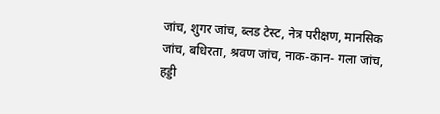जांच, शुगर जांच, ब्लड टेस्ट, नेत्र परीक्षण, मानसिक जांच, बधिरता, श्रवण जांच, नाक-कान- गला जांच, हड्डी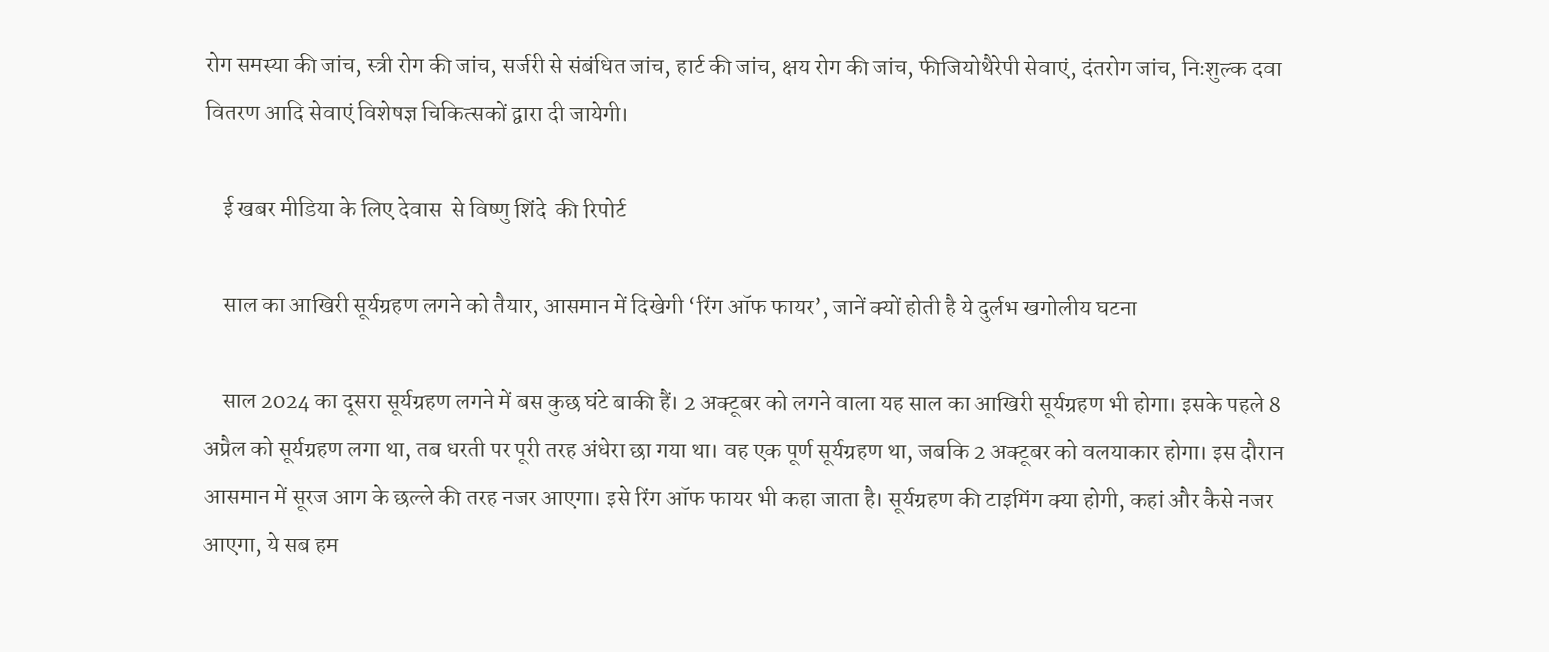रोग समस्या की जांच, स्त्री रोग की जांच, सर्जरी से संबंधित जांच, हार्ट की जांच, क्षय रोग की जांच, फीजियोथैरेपी सेवाएं, दंतरोग जांच, निःशुल्क दवा वितरण आदि सेवाएं विशेषज्ञ चिकित्सकों द्वारा दी जायेगी।

    ई खबर मीडिया के लिए देवास  से विष्णु शिंदे  की रिपोर्ट

    साल का आखिरी सूर्यग्रहण लगने को तैयार, आसमान में दिखेगी ‘रिंग ऑफ फायर’, जानें क्यों होती है ये दुर्लभ खगोलीय घटना

    साल 2024 का दूसरा सूर्यग्रहण लगने में बस कुछ घंटे बाकी हैं। 2 अक्टूबर को लगने वाला यह साल का आखिरी सूर्यग्रहण भी होगा। इसके पहले 8 अप्रैल को सूर्यग्रहण लगा था, तब धरती पर पूरी तरह अंधेरा छा गया था। वह एक पूर्ण सूर्यग्रहण था, जबकि 2 अक्टूबर को वलयाकार होगा। इस दौरान आसमान में सूरज आग के छल्ले की तरह नजर आएगा। इसे रिंग ऑफ फायर भी कहा जाता है। सूर्यग्रहण की टाइमिंग क्या होगी, कहां और कैसे नजर आएगा, ये सब हम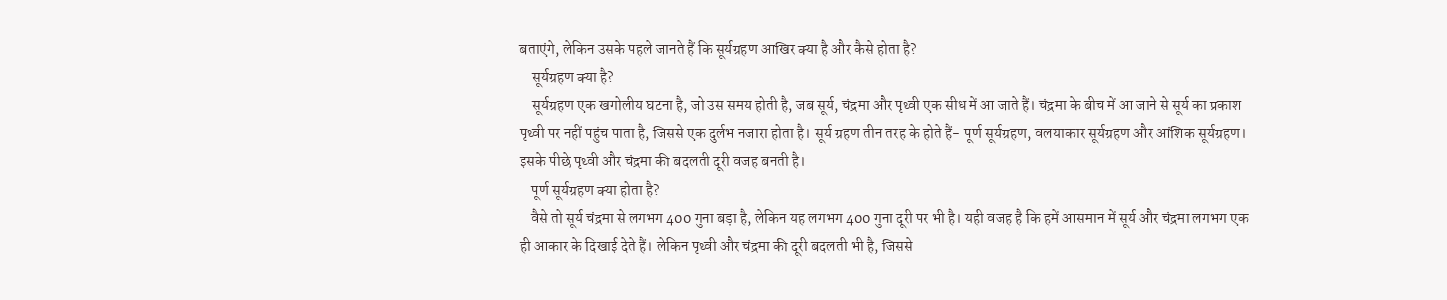बताएंगे, लेकिन उसके पहले जानते हैं कि सूर्यग्रहण आखिर क्या है और कैसे होता है?
    सूर्यग्रहण क्या है?
    सूर्यग्रहण एक खगोलीय घटना है, जो उस समय होती है, जब सूर्य, चंद्रमा और पृथ्वी एक सीध में आ जाते हैं। चंद्रमा के बीच में आ जाने से सूर्य का प्रकाश पृथ्वी पर नहीं पहुंच पाता है, जिससे एक दुर्लभ नजारा होता है। सूर्य ग्रहण तीन तरह के होते हैं- पूर्ण सूर्यग्रहण, वलयाकार सूर्यग्रहण और आंशिक सूर्यग्रहण। इसके पीछे पृथ्वी और चंद्रमा की बदलती दूरी वजह बनती है।
    पूर्ण सूर्यग्रहण क्या होता है?
    वैसे तो सूर्य चंद्रमा से लगभग 400 गुना बड़ा है, लेकिन यह लगभग 400 गुना दूरी पर भी है। यही वजह है कि हमें आसमान में सूर्य और चंद्रमा लगभग एक ही आकार के दिखाई देते हैं। लेकिन पृथ्वी और चंद्रमा की दूरी बदलती भी है, जिससे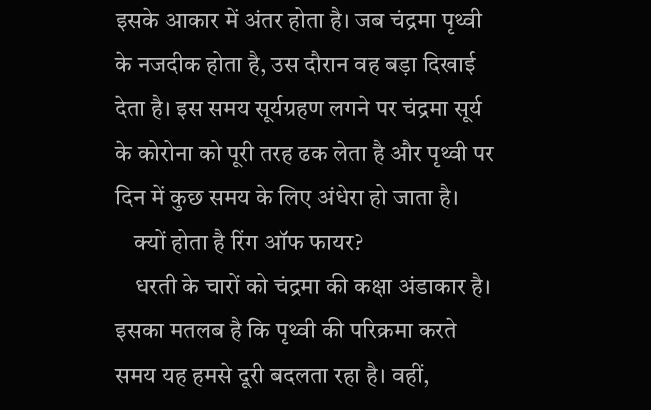इसके आकार में अंतर होता है। जब चंद्रमा पृथ्वी के नजदीक होता है, उस दौरान वह बड़ा दिखाई देता है। इस समय सूर्यग्रहण लगने पर चंद्रमा सूर्य के कोरोना को पूरी तरह ढक लेता है और पृथ्वी पर दिन में कुछ समय के लिए अंधेरा हो जाता है।
    क्यों होता है रिंग ऑफ फायर?
    धरती के चारों को चंद्रमा की कक्षा अंडाकार है। इसका मतलब है कि पृथ्वी की परिक्रमा करते समय यह हमसे दूरी बदलता रहा है। वहीं,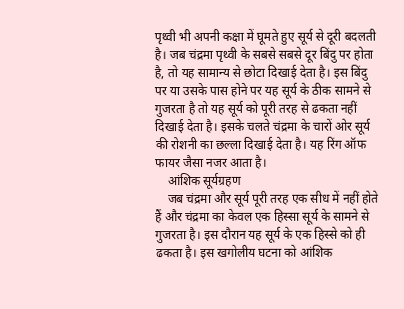पृथ्वी भी अपनी कक्षा में घूमते हुए सूर्य से दूरी बदलती है। जब चंद्रमा पृथ्वी के सबसे सबसे दूर बिंदु पर होता है, तो यह सामान्य से छोटा दिखाई देता है। इस बिंदु पर या उसके पास होने पर यह सूर्य के ठीक सामने से गुजरता है तो यह सूर्य को पूरी तरह से ढकता नहीं दिखाई देता है। इसके चलते चंद्रमा के चारों ओर सूर्य की रोशनी का छल्ला दिखाई देता है। यह रिंग ऑफ फायर जैसा नजर आता है।
    आंशिक सूर्यग्रहण
    जब चंद्रमा और सूर्य पूरी तरह एक सीध में नहीं होते हैं और चंद्रमा का केवल एक हिस्सा सूर्य के सामने से गुजरता है। इस दौरान यह सूर्य के एक हिस्से को ही ढकता है। इस खगोलीय घटना को आंशिक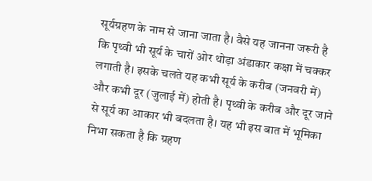सूर्यग्रहण के नाम से जाना जाता है। वैसे यह जानना जरूरी है कि पृथ्वी भी सूर्य के चारों ओर थोड़ा अंडाकार कक्षा में चक्कर लगाती है। इसके चलते यह कभी सूर्य के करीब (जनवरी में) और कभी दूर (जुलाई में) होती है। पृथ्वी के करीब और दूर जाने से सूर्य का आकार भी बदलता है। यह भी इस बात में भूमिका निभा सकता है कि ग्रहण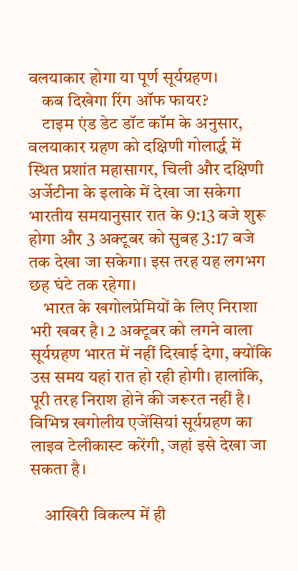वलयाकार होगा या पूर्ण सूर्यग्रहण।
    कब दिखेगा रिंग ऑफ फायर?
    टाइम एंड डेट डॉट कॉम के अनुसार, वलयाकार ग्रहण को दक्षिणी गोलार्द्ध में स्थित प्रशांत महासागर, चिली और दक्षिणी अर्जेटीना के इलाके में देखा जा सकेगा भारतीय समयानुसार रात के 9:13 बजे शुरू होगा और 3 अक्टूबर को सुबह 3:17 बजे तक देखा जा सकेगा। इस तरह यह लगभग छह घंटे तक रहेगा।
    भारत के खगोलप्रेमियों के लिए निराशा भरी खबर है। 2 अक्टूबर को लगने वाला सूर्यग्रहण भारत में नहीं दिखाई देगा, क्योंकि उस समय यहां रात हो रही होगी। हालांकि, पूरी तरह निराश होने की जरूरत नहीं है। विभिन्न खगोलीय एजेंसियां सूर्यग्रहण का लाइव टेलीकास्ट करेंगी, जहां इसे देखा जा सकता है।

    आखिरी विकल्प में ही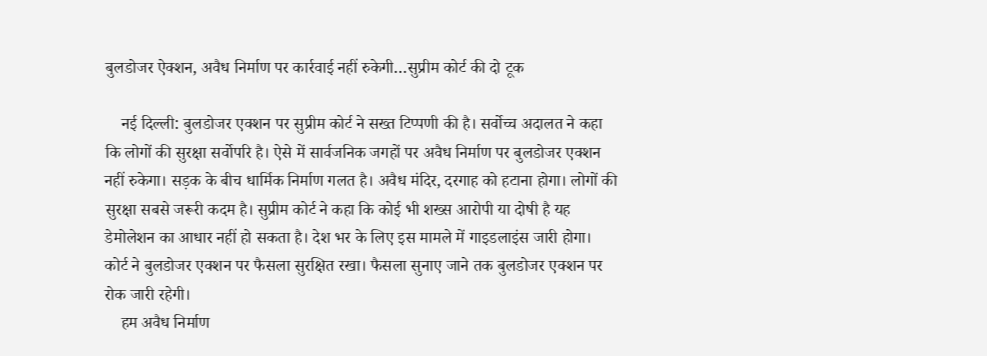बुलडोजर ऐक्शन, अवैध निर्माण पर कार्रवाई नहीं रुकेगी…सुप्रीम कोर्ट की दो टूक

    नई दिल्ली: बुलडोजर एक्शन पर सुप्रीम कोर्ट ने सख्त टिप्पणी की है। सर्वोच्च अदालत ने कहा कि लोगों की सुरक्षा सर्वोपरि है। ऐसे में सार्वजनिक जगहों पर अवैध निर्माण पर बुलडोजर एक्शन नहीं रुकेगा। सड़क के बीच धार्मिक निर्माण गलत है। अवैध मंदिर, दरगाह को हटाना होगा। लोगों की सुरक्षा सबसे जरूरी कदम है। सुप्रीम कोर्ट ने कहा कि कोई भी शख्स आरोपी या दोषी है यह डेमोलेशन का आधार नहीं हो सकता है। देश भर के लिए इस मामले में गाइडलाइंस जारी होगा। कोर्ट ने बुलडोजर एक्शन पर फैसला सुरक्षित रखा। फैसला सुनाए जाने तक बुलडोजर एक्शन पर रोक जारी रहेगी।
    हम अवैध निर्माण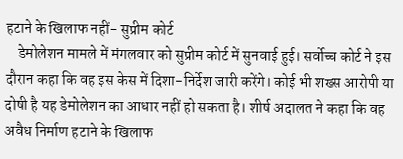हटाने के खिलाफ नहीं- सुप्रीम कोर्ट
    डेमोलेशन मामले में मंगलवार को सुप्रीम कोर्ट में सुनवाई हुई। सर्वोच्च कोर्ट ने इस दौरान कहा कि वह इस केस में दिशा-निर्देश जारी करेंगे। कोई भी शख्स आरोपी या दोषी है यह डेमोलेशन का आधार नहीं हो सकता है। शीर्ष अदालत ने कहा कि वह अवैध निर्माण हटाने के खिलाफ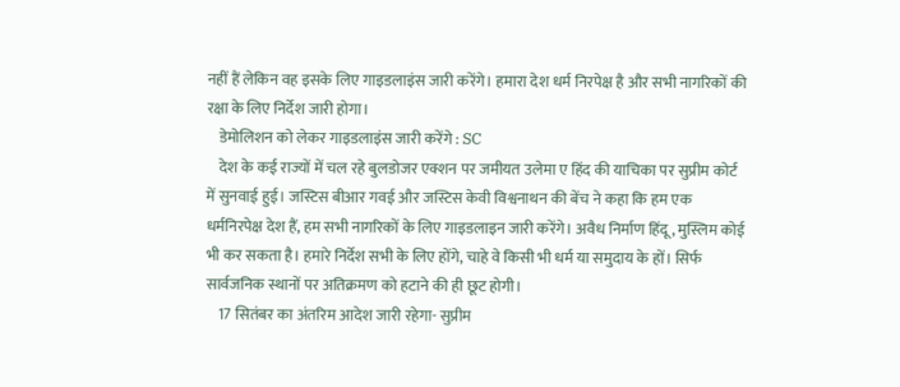नहीं हैं लेकिन वह इसके लिए गाइडलाइंस जारी करेंगे। हमारा देश धर्म निरपेक्ष है और सभी नागरिकों की रक्षा के लिए निर्देश जारी होगा।
    डेमोलिशन को लेकर गाइडलाइंस जारी करेंगे : SC
    देश के कई राज्यों में चल रहे बुलडोजर एक्शन पर जमीयत उलेमा ए हिंद की याचिका पर सुप्रीम कोर्ट में सुनवाई हुई। जस्टिस बीआर गवई और जस्टिस केवी विश्वनाथन की बेंच ने कहा कि हम एक धर्मनिरपेक्ष देश हैं, हम सभी नागरिकों के लिए गाइडलाइन जारी करेंगे। अवैध निर्माण हिंदू, मुस्लिम कोई भी कर सकता है। हमारे निर्देश सभी के लिए होंगे, चाहे वे किसी भी धर्म या समुदाय के हों। सिर्फ सार्वजनिक स्थानों पर अतिक्रमण को हटाने की ही छूट होगी।
    17 सितंबर का अंतरिम आदेश जारी रहेगा- सुप्रीम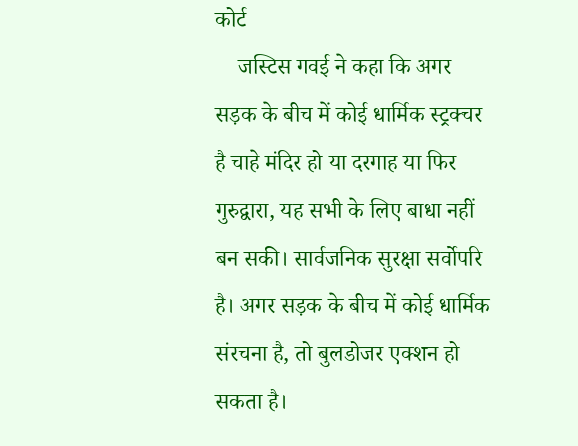कोर्ट
    जस्टिस गवई ने कहा कि अगर सड़क के बीच में कोई धार्मिक स्ट्रक्चर है चाहे मंदिर हो या दरगाह या फिर गुरुद्वारा, यह सभी के लिए बाधा नहीं बन सकी। सार्वजनिक सुरक्षा सर्वोपरि है। अगर सड़क के बीच में कोई धार्मिक संरचना है, तो बुलडोजर एक्शन हो सकता है।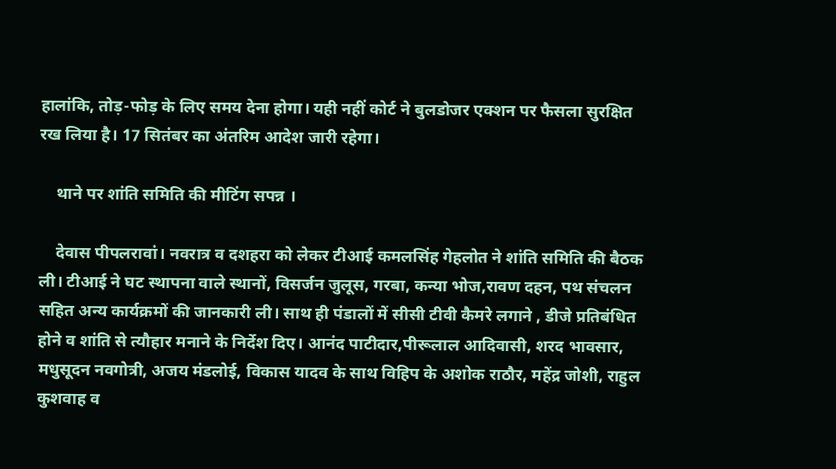हालांकि, तोड़-फोड़ के लिए समय देना होगा। यही नहीं कोर्ट ने बुलडोजर एक्शन पर फैसला सुरक्षित रख लिया है। 17 सितंबर का अंतरिम आदेश जारी रहेगा।

    थाने पर शांति समिति की मीटिंग सपन्न ।

    देवास पीपलरावां। नवरात्र व दशहरा को लेकर टीआई कमलसिंह गेहलोत ने शांति समिति की बैठक ली। टीआई ने घट स्थापना वाले स्थानों, विसर्जन जुलूस, गरबा, कन्या भोज,रावण दहन, पथ संचलन सहित अन्य कार्यक्रमों की जानकारी ली। साथ ही पंडालों में सीसी टीवी कैमरे लगाने , डीजे प्रतिबंधित होने व शांति से त्यौहार मनाने के निर्देश दिए। आनंद पाटीदार,पीरूलाल आदिवासी, शरद भावसार, मधुसूदन नवगोत्री, अजय मंडलोई, विकास यादव के साथ विहिप के अशोक राठौर, महेंद्र जोशी, राहुल कुशवाह व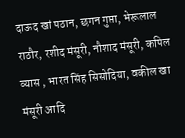दाऊद खां पठान, छगन गुप्ता, भेरूलाल राठौर, रशीद मंसूरी, नौशाद मंसूरी, कपिल व्यास , भारत सिंह सिसोदिया, वकील खा मंसूरी आदि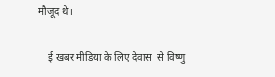मौजूद थे।

    ई खबर मीडिया के लिए देवास  से विष्णु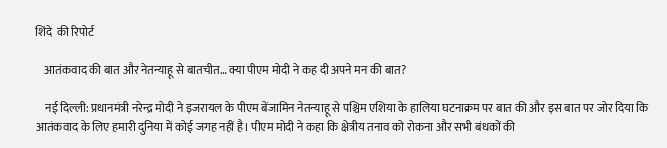शिंदे  की रिपोर्ट

    आतंकवाद की बात और नेतन्याहू से बातचीत… क्या पीएम मोदी ने कह दी अपने मन की बात?

    नई दिल्ली: प्रधानमंत्री नरेन्द्र मोदी ने इजरायल के पीएम बेंजामिन नेतन्याहू से पश्चिम एशिया के हालिया घटनाक्रम पर बात की और इस बात पर जोर दिया कि आतंकवाद के लिए हमारी दुनिया में कोई जगह नहीं है। पीएम मोदी ने कहा कि क्षेत्रीय तनाव को रोकना और सभी बंधकों की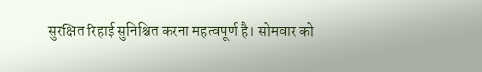सुरक्षित रिहाई सुनिश्चित करना महत्वपूर्ण है। सोमवार को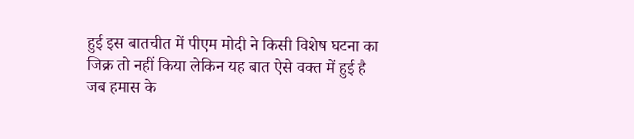हुई इस बातचीत में पीएम मोदी ने किसी विशेष घटना का जिक्र तो नहीं किया लेकिन यह बात ऐसे वक्त में हुई है जब हमास के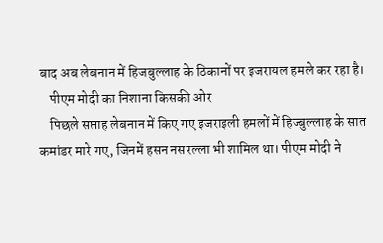बाद अब लेबनान में हिजबुल्लाह के ठिकानों पर इजरायल हमले कर रहा है।
    पीएम मोदी का निशाना किसकी ओर
    पिछले सप्ताह लेबनान में किए गए इजराइली हमलों में हिज्बुल्लाह के सात कमांडर मारे गए, जिनमें हसन नसरल्ला भी शामिल था। पीएम मोदी ने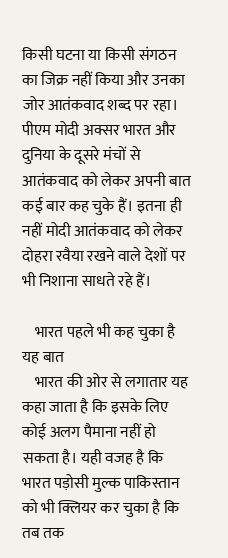किसी घटना या किसी संगठन का जिक्र नहीं किया और उनका जोर आतंकवाद शब्द पर रहा। पीएम मोदी अक्सर भारत और दुनिया के दूसरे मंचों से आतंकवाद को लेकर अपनी बात कई बार कह चुके हैं। इतना ही नहीं मोदी आतंकवाद को लेकर दोहरा रवैया रखने वाले देशों पर भी निशाना साधते रहे हैं।

    भारत पहले भी कह चुका है यह बात
    भारत की ओर से लगातार यह कहा जाता है कि इसके लिए कोई अलग पैमाना नहीं हो सकता है। यही वजह है कि भारत पड़ोसी मुल्क पाकिस्तान को भी क्लियर कर चुका है कि तब तक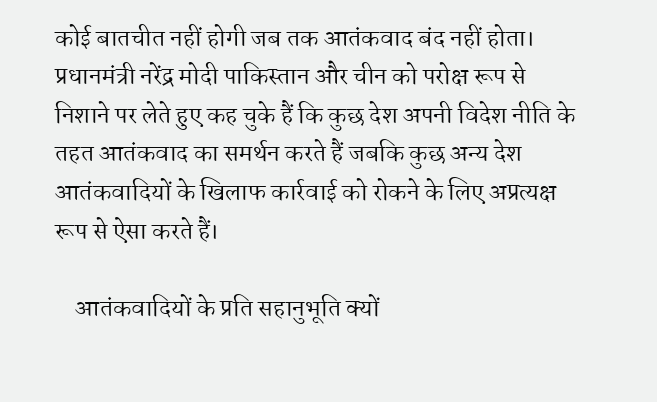कोई बातचीत नहीं होगी जब तक आतंकवाद बंद नहीं होता। प्रधानमंत्री नरेंद्र मोदी पाकिस्तान और चीन को परोक्ष रूप से निशाने पर लेते हुए कह चुके हैं कि कुछ देश अपनी विदेश नीति के तहत आतंकवाद का समर्थन करते हैं जबकि कुछ अन्य देश आतंकवादियों के खिलाफ कार्रवाई को रोकने के लिए अप्रत्यक्ष रूप से ऐसा करते हैं।

    आतंकवादियों के प्रति सहानुभूति क्यों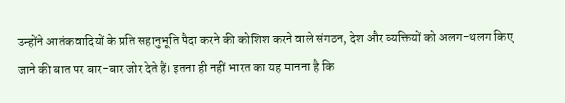उन्होंने आतंकवादियों के प्रति सहानुभूति पैदा करने की कोशिश करने वाले संगठन, देश और व्यक्तियों को अलग-थलग किए जाने की बात पर बार-बार जोर देते हैं। इतना ही नहीं भारत का यह मानना है कि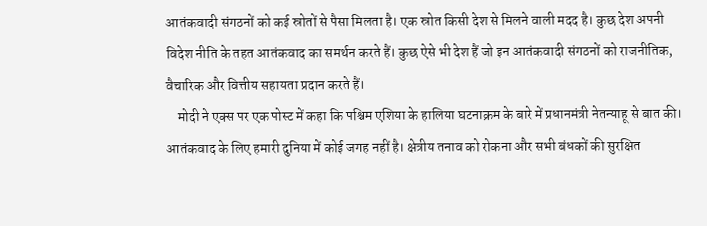आतंकवादी संगठनों को कई स्रोतों से पैसा मिलता है। एक स्रोत किसी देश से मिलने वाली मदद है। कुछ देश अपनी विदेश नीति के तहत आतंकवाद का समर्थन करते हैं। कुछ ऐसे भी देश हैं जो इन आतंकवादी संगठनों को राजनीतिक, वैचारिक और वित्तीय सहायता प्रदान करते हैं।
    मोदी ने एक्स पर एक पोस्ट में कहा कि पश्चिम एशिया के हालिया घटनाक्रम के बारे में प्रधानमंत्री नेतन्याहू से बात की। आतंकवाद के लिए हमारी दुनिया में कोई जगह नहीं है। क्षेत्रीय तनाव को रोकना और सभी बंधकों की सुरक्षित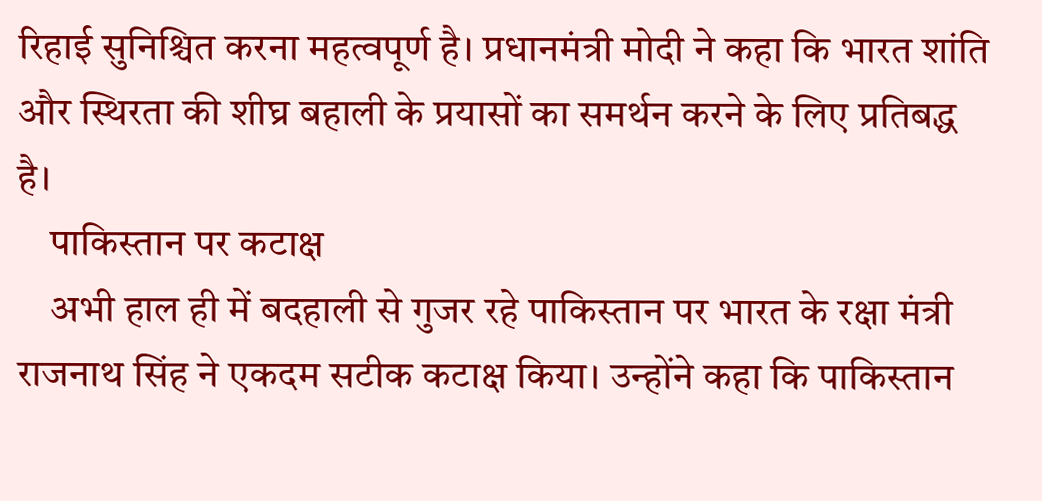रिहाई सुनिश्चित करना महत्वपूर्ण है। प्रधानमंत्री मोदी ने कहा कि भारत शांति और स्थिरता की शीघ्र बहाली के प्रयासों का समर्थन करने के लिए प्रतिबद्ध है।
    पाकिस्तान पर कटाक्ष
    अभी हाल ही में बदहाली से गुजर रहे पाकिस्तान पर भारत के रक्षा मंत्री राजनाथ सिंह ने एकदम सटीक कटाक्ष किया। उन्होंने कहा कि पाकिस्तान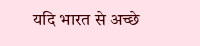यदि भारत से अच्छे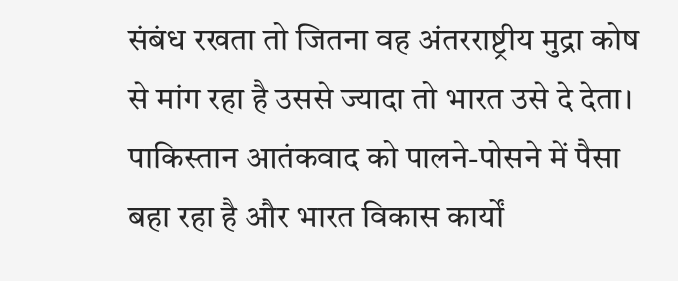संबंध रखता तो जितना वह अंतरराष्ट्रीय मुद्रा कोष से मांग रहा है उससे ज्यादा तो भारत उसे दे देता। पाकिस्तान आतंकवाद को पालने-पोसने में पैसा बहा रहा है और भारत विकास कार्यों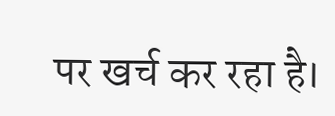पर खर्च कर रहा है।